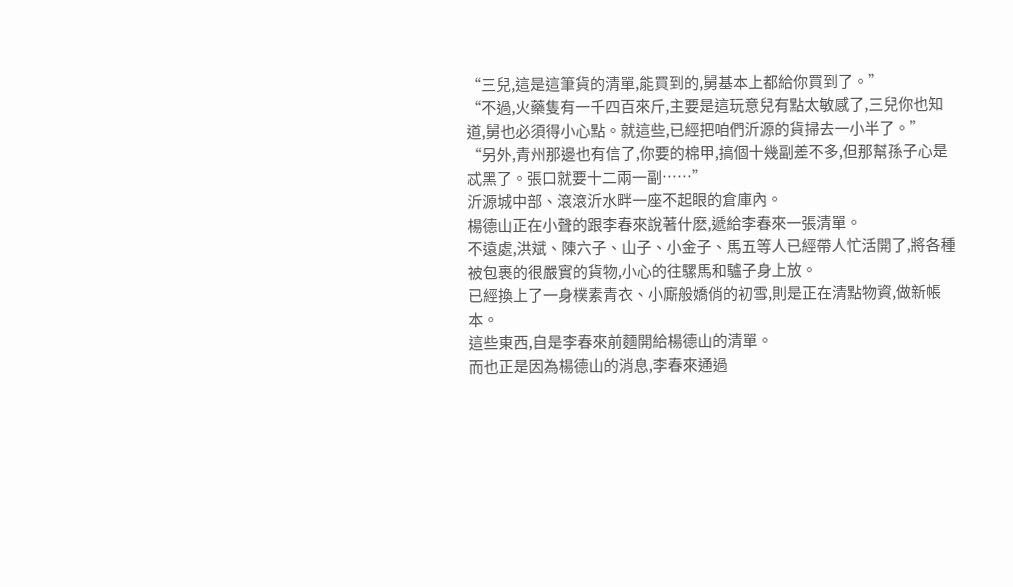“三兒,這是這筆貨的清單,能買到的,舅基本上都給你買到了。”
“不過,火藥隻有一千四百來斤,主要是這玩意兒有點太敏感了,三兒你也知道,舅也必須得小心點。就這些,已經把咱們沂源的貨掃去一小半了。”
“另外,青州那邊也有信了,你要的棉甲,搞個十幾副差不多,但那幫孫子心是忒黑了。張口就要十二兩一副……”
沂源城中部、滾滾沂水畔一座不起眼的倉庫內。
楊德山正在小聲的跟李春來說著什麽,遞給李春來一張清單。
不遠處,洪斌、陳六子、山子、小金子、馬五等人已經帶人忙活開了,將各種被包裹的很嚴實的貨物,小心的往騾馬和驢子身上放。
已經換上了一身樸素青衣、小廝般嬌俏的初雪,則是正在清點物資,做新帳本。
這些東西,自是李春來前麵開給楊德山的清單。
而也正是因為楊德山的消息,李春來通過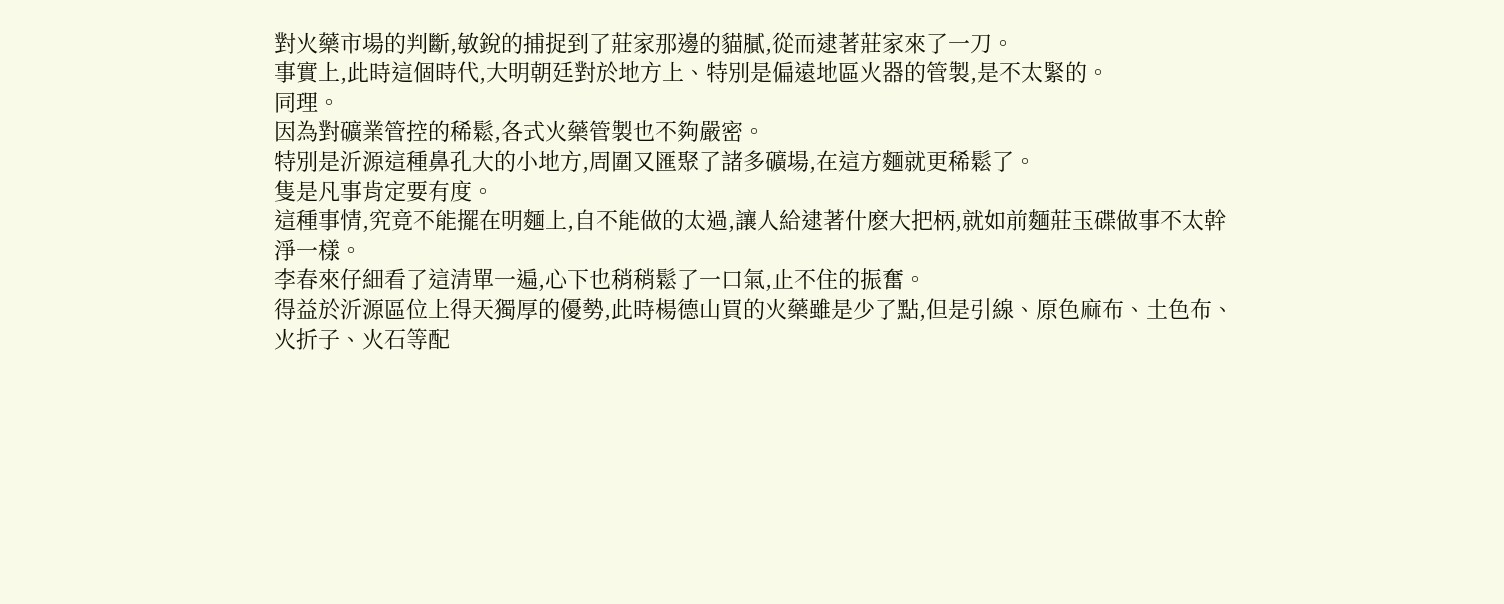對火藥市場的判斷,敏銳的捕捉到了莊家那邊的貓膩,從而逮著莊家來了一刀。
事實上,此時這個時代,大明朝廷對於地方上、特別是偏遠地區火器的管製,是不太緊的。
同理。
因為對礦業管控的稀鬆,各式火藥管製也不夠嚴密。
特別是沂源這種鼻孔大的小地方,周圍又匯聚了諸多礦場,在這方麵就更稀鬆了。
隻是凡事肯定要有度。
這種事情,究竟不能擺在明麵上,自不能做的太過,讓人給逮著什麽大把柄,就如前麵莊玉碟做事不太幹淨一樣。
李春來仔細看了這清單一遍,心下也稍稍鬆了一口氣,止不住的振奮。
得益於沂源區位上得天獨厚的優勢,此時楊德山買的火藥雖是少了點,但是引線、原色麻布、土色布、火折子、火石等配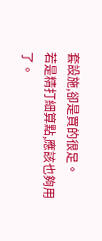套設施,卻是買的很足。
若是精打細算點,應該也夠用了。